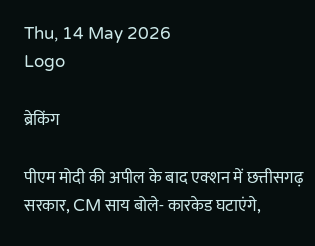Thu, 14 May 2026
Logo

ब्रेकिंग

पीएम मोदी की अपील के बाद एक्शन में छत्तीसगढ़ सरकार, CM साय बोले- कारकेड घटाएंगे,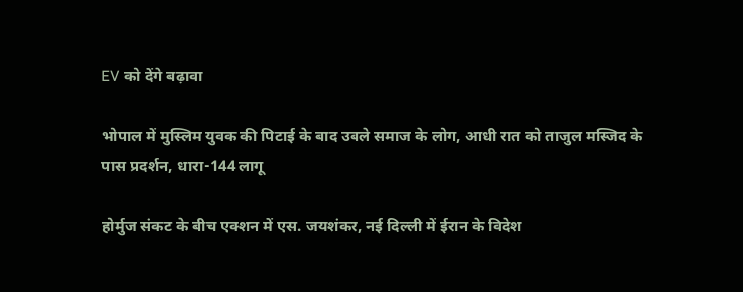EV को देंगे बढ़ावा

भोपाल में मुस्लिम युवक की पिटाई के बाद उबले समाज के लोग, आधी रात को ताजुल मस्जिद के पास प्रदर्शन, धारा-144 लागू

होर्मुज संकट के बीच एक्शन में एस. जयशंकर, नई दिल्ली में ईरान के विदेश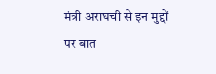मंत्री अराघची से इन मुद्दों पर बात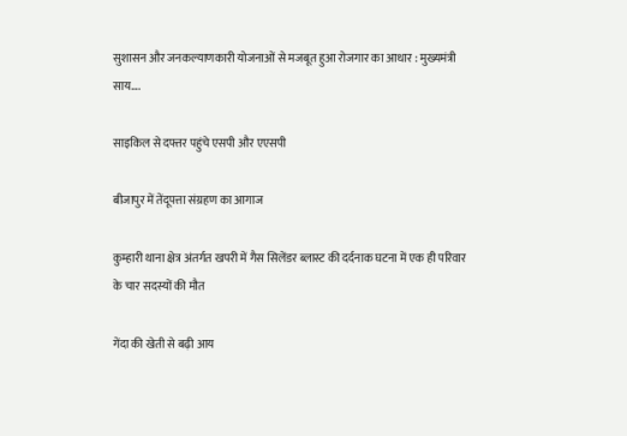सुशासन और जनकल्याणकारी योजनाओं से मजबूत हुआ रोजगार का आधार : मुख्यमंत्री साय….

साइकिल से दफ्तर पहुंचे एसपी और एएसपी

बीजापुर में तेंदूपत्ता संग्रहण का आगाज

कुम्हारी थाना क्षेत्र अंतर्गत खपरी में गैस सिलेंडर ब्लास्ट की दर्दनाक घटना में एक ही परिवार के चार सदस्यों की मौत

गेंदा की खेती से बढ़ी आय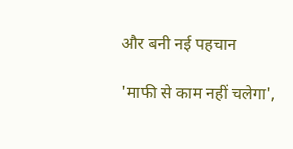और बनी नई पहचान

'माफी से काम नहीं चलेगा',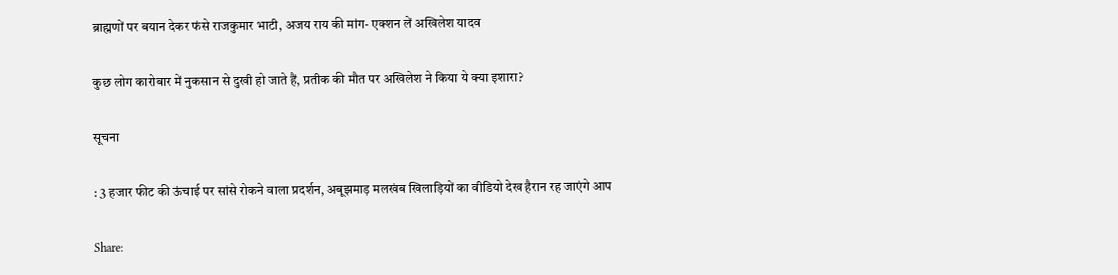ब्राह्मणों पर बयान देकर फंसे राजकुमार भाटी, अजय राय की मांग- एक्शन लें अखिलेश यादव

कुछ लोग कारोबार में नुकसान से दुखी हो जाते हैं, प्रतीक की मौत पर अखिलेश ने किया ये क्या इशारा?

सूचना

: 3 हजार फीट की ऊंचाई पर सांसे रोकने वाला प्रदर्शन, अबूझमाड़ मलखंब खिलाड़ियों का वीडियो देख हैरान रह जाएंगे आप

Share: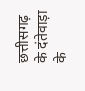छत्तीसगढ़ के दंतेवाड़ा के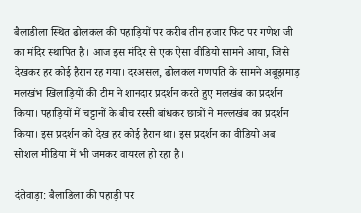बैलाडीला स्थित ढोलकल की पहाड़ियों पर करीब तीन हजार फिट पर गणेश जी का मंदिर स्थापित है। आज इस मंदिर से एक ऐसा वीडियो सामने आया, जिसे देखकर हर कोई हैरान रह गया। दरअसल, ढोलकल गणपति के सामने अबूझमाड़ मलखंभ खिलाड़ियों की टीम ने शानदार प्रदर्शन करते हुए मलखंब का प्रदर्शन किया। पहाड़ियों में चट्टानों के बीच रस्सी बांधकर छात्रों ने मल्लखंब का प्रदर्शन किया। इस प्रदर्शन को देख हर कोई हैरान था। इस प्रदर्शन का वीडियो अब सोशल मीडिया में भी जमकर वायरल हो रहा है।

दंतेवाड़ा: बैलाडिला की पहाड़ी पर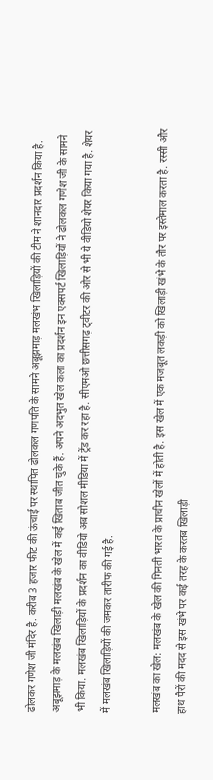ढोलकर गणेश जी मंदिर है. करीब 3 हजार फीट की ऊंचाई पर स्थापित ढोलकल गणपति के सामने अबूझमाड़ मलखंभ खिलाड़ियों की टीम ने शानदार प्रदर्शन किया है. अबूझमाड़ के मलखंब खिलाड़ी मलखंब के खेल में कई खिताब जीत चुके हैं. अपने अदभुत खेल कला का प्रदर्शन इन एक्सपर्ट खिलाड़ियों ने ढोलकल गणेश जी के सामने भी किया. मलखंब खिलाड़ियों के प्रदर्शन का वीडियो अब सोशल मीडिया में ट्रेंड कर रहा है. सीएमओ छत्तीसगढ़ ट्वीटर की ओर से भी ये वीडियो शेयर किया गया है. शेयर में मलखंब खिलाड़ियों की जमकर तारीफ की गई है.

मलखंब का खेल: मलखंब के खेल की गिनती भारत के प्राचीन खेलों में होती है. इस खेल में एक मजबूत लकड़ी को खिलाड़ी खंभे के तौर पर इस्तेमाल करता है. रस्सी और हाथ पैरों की मदद से इस खंभे पर कई तरह के करतब खिलाड़ी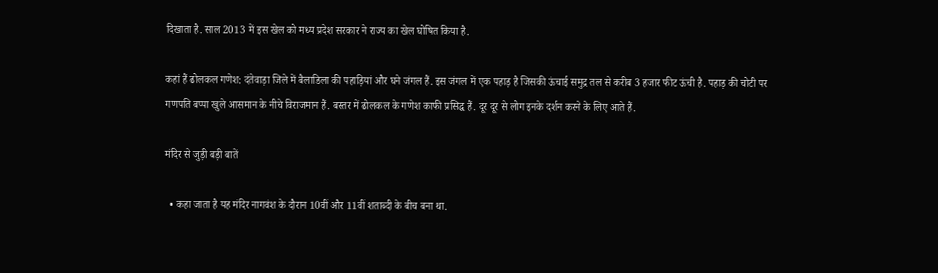दिखाता है. साल 2013 में इस खेल को मध्य प्रदेश सरकार ने राज्य का खेल घोषित किया है.

कहां हैं ढोलकल गणेश: दंतेवाड़ा जिले में बैलाडिला की पहाड़ियां और घने जंगल हैं. इस जंगल में एक पहाड़ है जिसकी ऊंचाई समुद्र तल से करीब 3 हजार फीट ऊंची है. पहाड़ की चोटी पर गणपति बप्पा खुले आसमान के नीचे विराजमान हैं. बस्तर में ढोलकल के गणेश काफी प्रसिद्ध हैं. दूर दूर से लोग इनके दर्शन करने के लिए आते हैं.

मंदिर से जुड़ी बड़ी बातें

  • कहा जाता है यह मंदिर नागवंश के दौरान 10वीं और 11वीं शताब्दी के बीच बना था.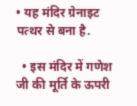• यह मंदिर ग्रेनाइट पत्थर से बना है.

  • इस मंदिर में गणेश जी की मूर्ति के ऊपरी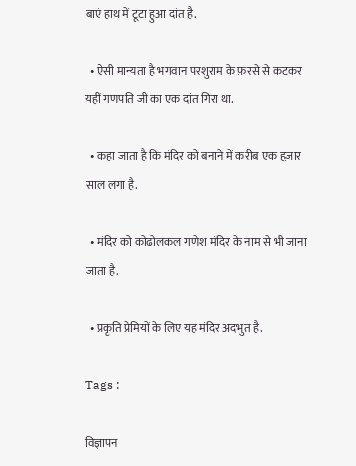बाएं हाथ में टूटा हुआ दांत है.

  • ऐसी मान्यता है भगवान परशुराम के फ़रसे से कटकर यहीं गणपति जी का एक दांत गिरा था.

  • कहा जाता है कि मंदिर को बनाने में करीब एक हज़ार साल लगा है.

  • मंदिर को कोढोलकल गणेश मंदिर के नाम से भी जाना जाता है.

  • प्रकृति प्रेमियों के लिए यह मंदिर अदभुत है.

Tags :

विज्ञापन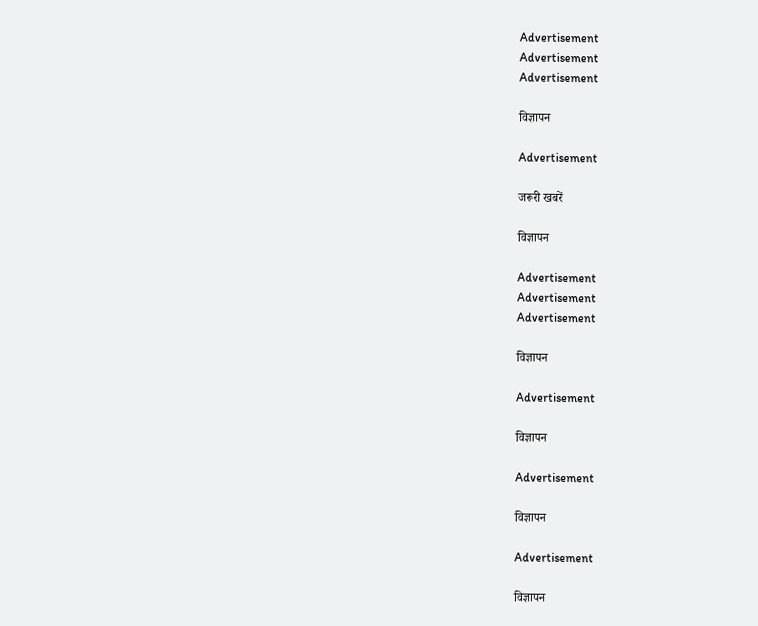Advertisement
Advertisement
Advertisement

विज्ञापन

Advertisement

जरूरी खबरें

विज्ञापन

Advertisement
Advertisement
Advertisement

विज्ञापन

Advertisement

विज्ञापन

Advertisement

विज्ञापन

Advertisement

विज्ञापन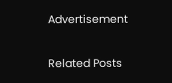Advertisement

Related Posts